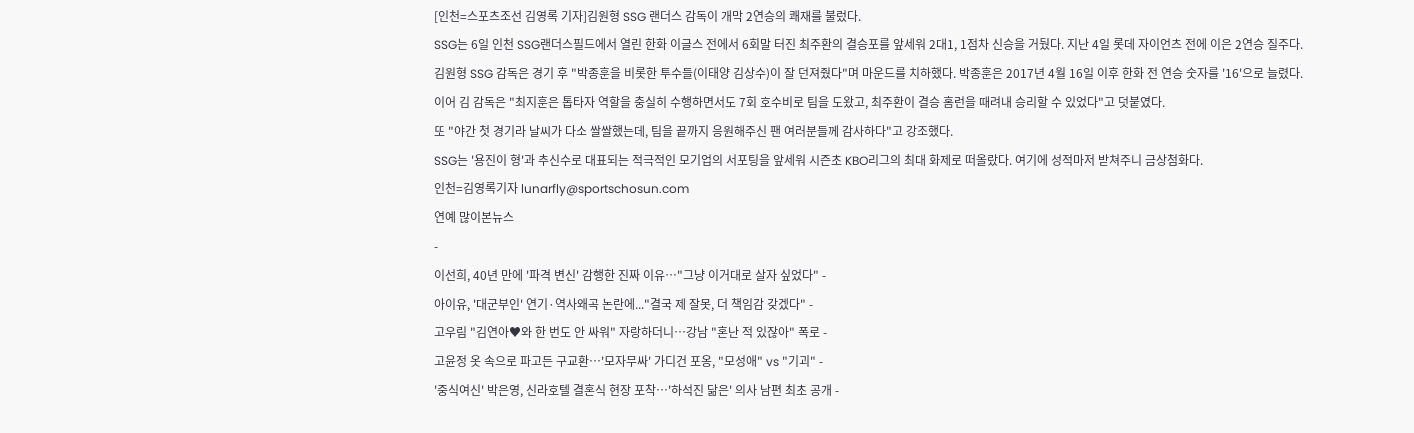[인천=스포츠조선 김영록 기자]김원형 SSG 랜더스 감독이 개막 2연승의 쾌재를 불렀다.
SSG는 6일 인천 SSG랜더스필드에서 열린 한화 이글스 전에서 6회말 터진 최주환의 결승포를 앞세워 2대1, 1점차 신승을 거뒀다. 지난 4일 롯데 자이언츠 전에 이은 2연승 질주다.
김원형 SSG 감독은 경기 후 "박종훈을 비롯한 투수들(이태양 김상수)이 잘 던져줬다"며 마운드를 치하했다. 박종훈은 2017년 4월 16일 이후 한화 전 연승 숫자를 '16'으로 늘렸다.
이어 김 감독은 "최지훈은 톱타자 역할을 충실히 수행하면서도 7회 호수비로 팀을 도왔고, 최주환이 결승 홈런을 때려내 승리할 수 있었다"고 덧붙였다.
또 "야간 첫 경기라 날씨가 다소 쌀쌀했는데, 팀을 끝까지 응원해주신 팬 여러분들께 감사하다"고 강조했다.
SSG는 '용진이 형'과 추신수로 대표되는 적극적인 모기업의 서포팅을 앞세워 시즌초 KBO리그의 최대 화제로 떠올랐다. 여기에 성적마저 받쳐주니 금상첨화다.
인천=김영록기자 lunarfly@sportschosun.com
연예 많이본뉴스
-
이선희, 40년 만에 '파격 변신' 감행한 진짜 이유…"그냥 이거대로 살자 싶었다" -
아이유, '대군부인' 연기·역사왜곡 논란에..."결국 제 잘못, 더 책임감 갖겠다" -
고우림 "김연아♥와 한 번도 안 싸워" 자랑하더니…강남 "혼난 적 있잖아" 폭로 -
고윤정 옷 속으로 파고든 구교환…'모자무싸' 가디건 포옹, "모성애" vs "기괴" -
'중식여신' 박은영, 신라호텔 결혼식 현장 포착…'하석진 닮은' 의사 남편 최초 공개 -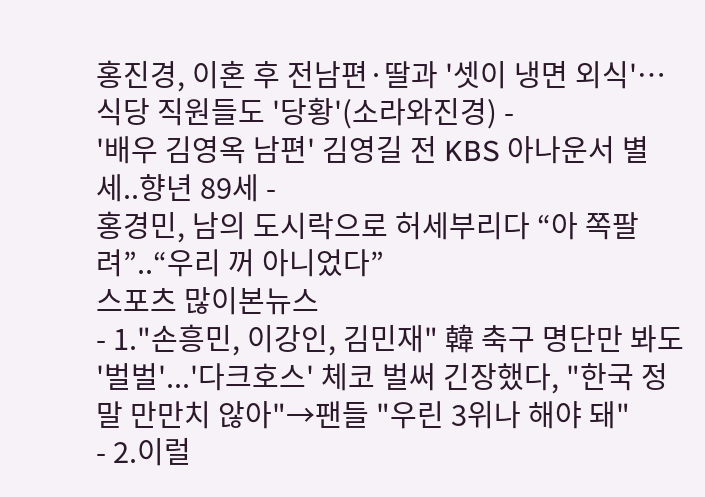홍진경, 이혼 후 전남편·딸과 '셋이 냉면 외식'…식당 직원들도 '당황'(소라와진경) -
'배우 김영옥 남편' 김영길 전 KBS 아나운서 별세..향년 89세 -
홍경민, 남의 도시락으로 허세부리다 “아 쪽팔려”..“우리 꺼 아니었다”
스포츠 많이본뉴스
- 1."손흥민, 이강인, 김민재" 韓 축구 명단만 봐도 '벌벌'...'다크호스' 체코 벌써 긴장했다, "한국 정말 만만치 않아"→팬들 "우린 3위나 해야 돼"
- 2.이럴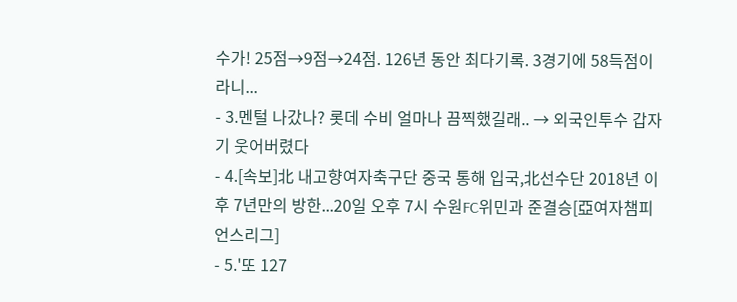수가! 25점→9점→24점. 126년 동안 최다기록. 3경기에 58득점이라니...
- 3.멘털 나갔나? 롯데 수비 얼마나 끔찍했길래.. → 외국인투수 갑자기 웃어버렸다
- 4.[속보]北 내고향여자축구단 중국 통해 입국,北선수단 2018년 이후 7년만의 방한...20일 오후 7시 수원FC위민과 준결승[亞여자챔피언스리그]
- 5.'또 127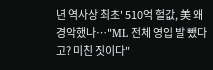년 역사상 최초' 510억 헐값, 美 왜 경악했나…"ML 전체 영입 발 뺐다고? 미친 짓이다"